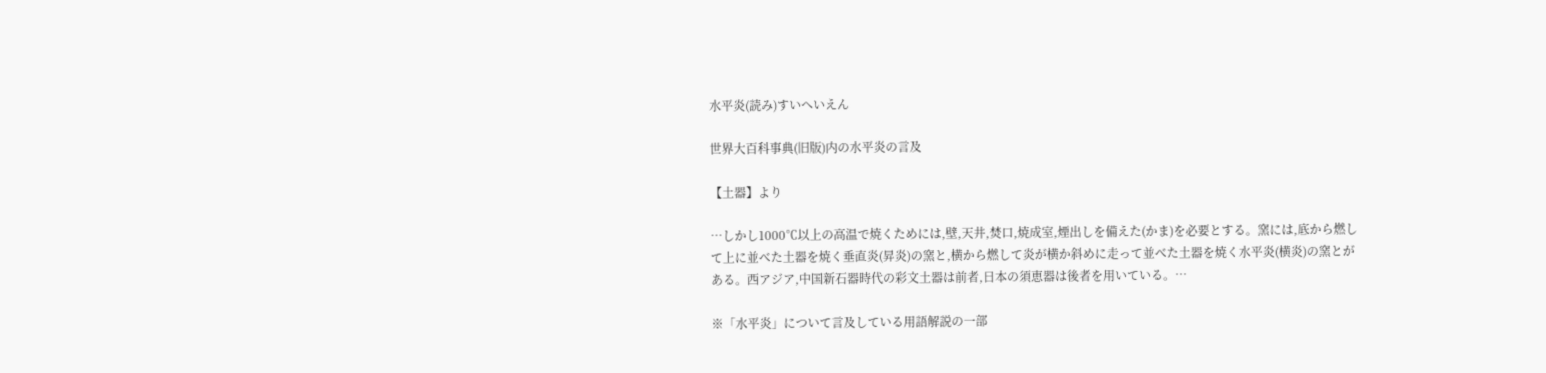水平炎(読み)すいへいえん

世界大百科事典(旧版)内の水平炎の言及

【土器】より

…しかし1000℃以上の高温で焼くためには,壁,天井,焚口,焼成室,煙出しを備えた(かま)を必要とする。窯には,底から燃して上に並べた土器を焼く垂直炎(昇炎)の窯と,横から燃して炎が横か斜めに走って並べた土器を焼く水平炎(横炎)の窯とがある。西アジア,中国新石器時代の彩文土器は前者,日本の須恵器は後者を用いている。…

※「水平炎」について言及している用語解説の一部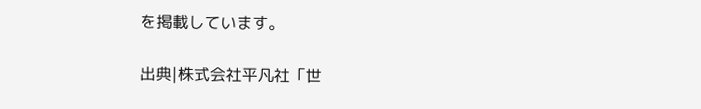を掲載しています。

出典|株式会社平凡社「世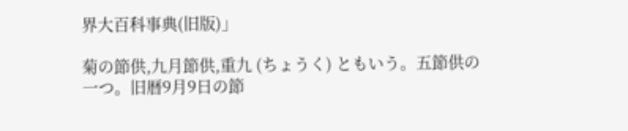界大百科事典(旧版)」

菊の節供,九月節供,重九 (ちょうく) ともいう。五節供の一つ。旧暦9月9日の節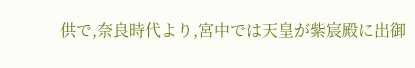供で,奈良時代より,宮中では天皇が紫宸殿に出御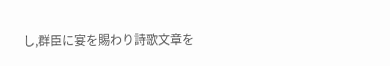し,群臣に宴を賜わり詩歌文章を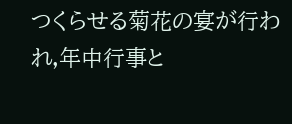つくらせる菊花の宴が行われ,年中行事と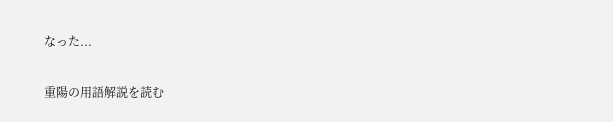なった...

重陽の用語解説を読む